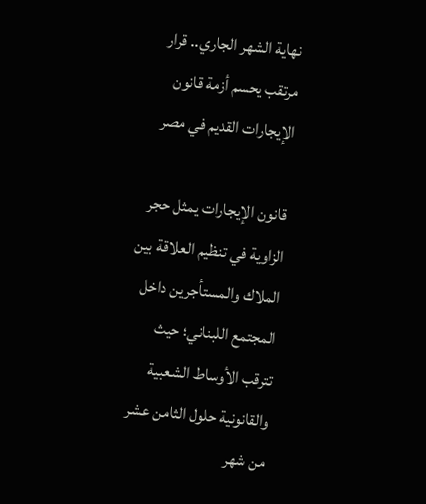نهاية الشهر الجاري.. قرار مرتقب يحسم أزمة قانون الإيجارات القديم في مصر

قانون الإيجارات يمثل حجر الزاوية في تنظيم العلاقة بين الملاك والمستأجرين داخل المجتمع اللبناني؛ حيث تترقب الأوساط الشعبية والقانونية حلول الثامن عشر من شهر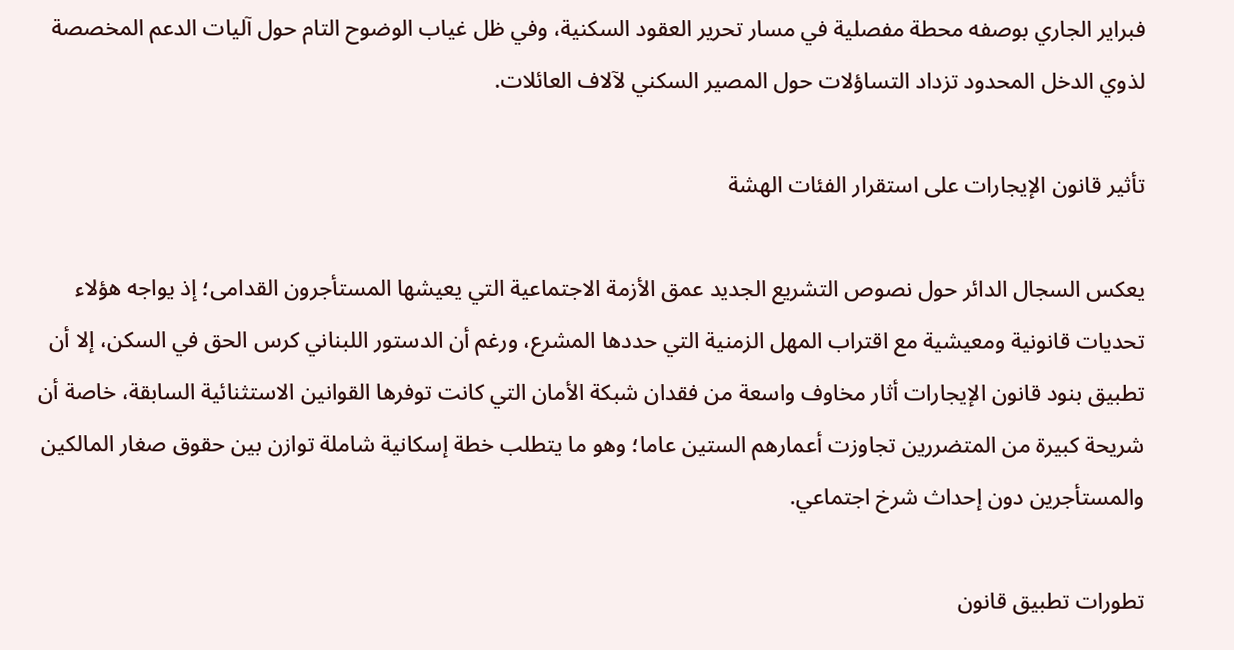فبراير الجاري بوصفه محطة مفصلية في مسار تحرير العقود السكنية، وفي ظل غياب الوضوح التام حول آليات الدعم المخصصة لذوي الدخل المحدود تزداد التساؤلات حول المصير السكني لآلاف العائلات.

تأثير قانون الإيجارات على استقرار الفئات الهشة

يعكس السجال الدائر حول نصوص التشريع الجديد عمق الأزمة الاجتماعية التي يعيشها المستأجرون القدامى؛ إذ يواجه هؤلاء تحديات قانونية ومعيشية مع اقتراب المهل الزمنية التي حددها المشرع، ورغم أن الدستور اللبناني كرس الحق في السكن، إلا أن تطبيق بنود قانون الإيجارات أثار مخاوف واسعة من فقدان شبكة الأمان التي كانت توفرها القوانين الاستثنائية السابقة، خاصة أن شريحة كبيرة من المتضررين تجاوزت أعمارهم الستين عاما؛ وهو ما يتطلب خطة إسكانية شاملة توازن بين حقوق صغار المالكين والمستأجرين دون إحداث شرخ اجتماعي.

تطورات تطبيق قانون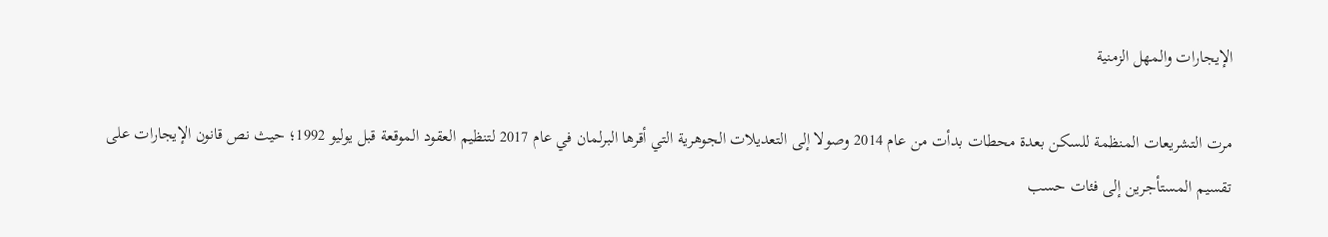الإيجارات والمهل الزمنية

مرت التشريعات المنظمة للسكن بعدة محطات بدأت من عام 2014 وصولا إلى التعديلات الجوهرية التي أقرها البرلمان في عام 2017 لتنظيم العقود الموقعة قبل يوليو 1992؛ حيث نص قانون الإيجارات على تقسيم المستأجرين إلى فئات حسب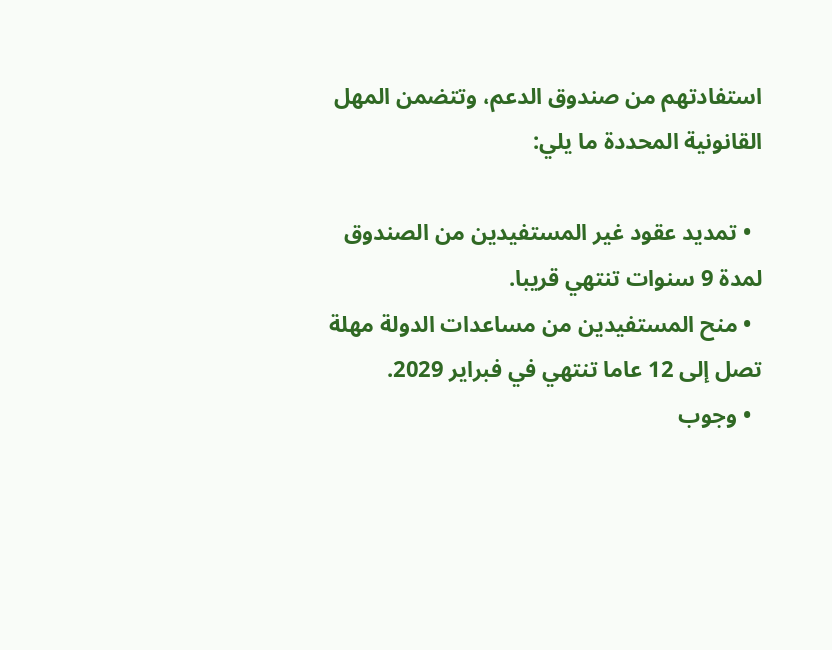استفادتهم من صندوق الدعم، وتتضمن المهل القانونية المحددة ما يلي:

  • تمديد عقود غير المستفيدين من الصندوق لمدة 9 سنوات تنتهي قريبا.
  • منح المستفيدين من مساعدات الدولة مهلة تصل إلى 12 عاما تنتهي في فبراير 2029.
  • وجوب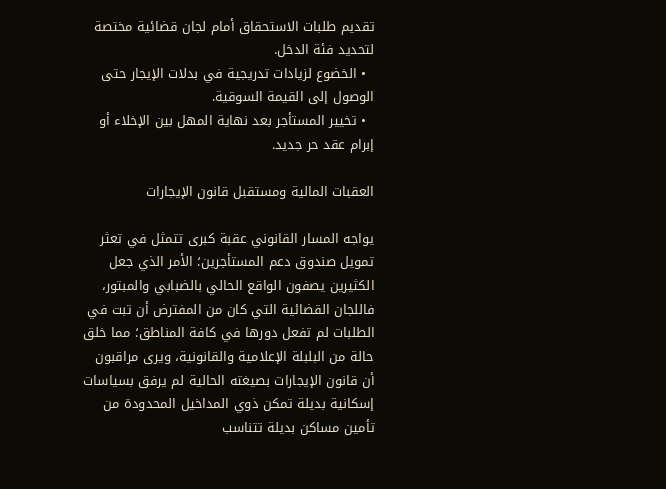تقديم طلبات الاستحقاق أمام لجان قضائية مختصة لتحديد فئة الدخل.
  • الخضوع لزيادات تدريجية في بدلات الإيجار حتى الوصول إلى القيمة السوقية.
  • تخيير المستأجر بعد نهاية المهل بين الإخلاء أو إبرام عقد حر جديد.

العقبات المالية ومستقبل قانون الإيجارات

يواجه المسار القانوني عقبة كبرى تتمثل في تعثر تمويل صندوق دعم المستأجرين؛ الأمر الذي جعل الكثيرين يصفون الواقع الحالي بالضبابي والمبتور، فاللجان القضائية التي كان من المفترض أن تبت في الطلبات لم تفعل دورها في كافة المناطق؛ مما خلق حالة من البلبلة الإعلامية والقانونية، ويرى مراقبون أن قانون الإيجارات بصيغته الحالية لم يرفق بسياسات إسكانية بديلة تمكن ذوي المداخيل المحدودة من تأمين مساكن بديلة تتناسب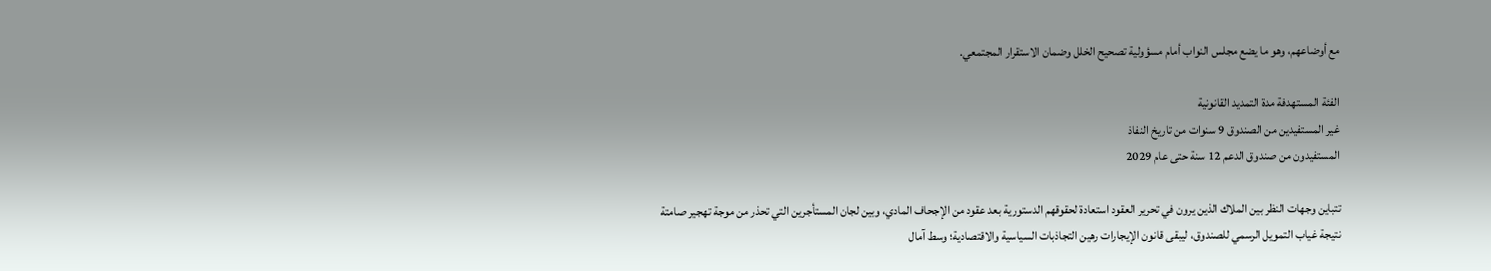مع أوضاعهم، وهو ما يضع مجلس النواب أمام مسؤولية تصحيح الخلل وضمان الاستقرار المجتمعي.

الفئة المستهدفة مدة التمديد القانونية
غير المستفيدين من الصندوق 9 سنوات من تاريخ النفاذ
المستفيدون من صندوق الدعم 12 سنة حتى عام 2029

تتباين وجهات النظر بين الملاك الذين يرون في تحرير العقود استعادة لحقوقهم الدستورية بعد عقود من الإجحاف المادي، وبين لجان المستأجرين التي تحذر من موجة تهجير صامتة نتيجة غياب التمويل الرسمي للصندوق، ليبقى قانون الإيجارات رهين التجاذبات السياسية والاقتصادية؛ وسط آمال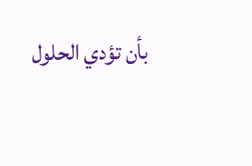بأن تؤدي الحلول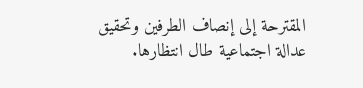المقترحة إلى إنصاف الطرفين وتحقيق عدالة اجتماعية طال انتظارها.